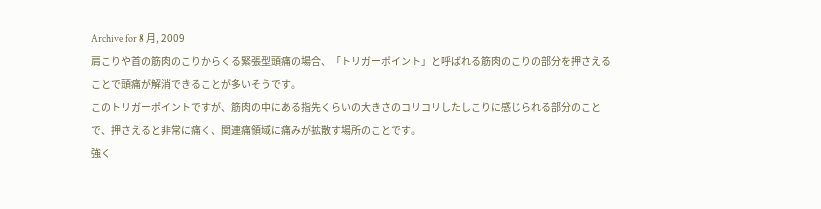Archive for 8 月, 2009
肩こりや首の筋肉のこりからくる緊張型頭痛の場合、「トリガーポイント」と呼ばれる筋肉のこりの部分を押さえることで頭痛が解消できることが多いそうです。
このトリガーポイントですが、筋肉の中にある指先くらいの大きさのコリコリしたしこりに感じられる部分のことで、押さえると非常に痛く、関連痛領域に痛みが拡散す場所のことです。
強く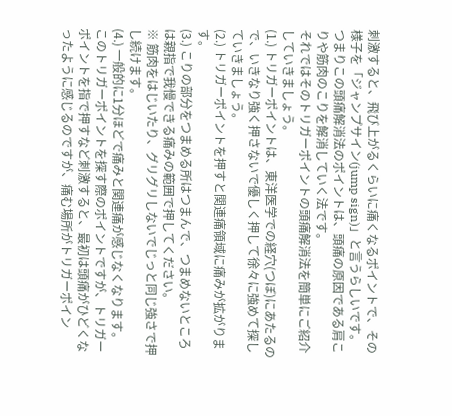刺激すると、飛び上がるくらいに痛くなるポイントで、その様子を「ジャンプサイン(jump sign)」と言うらしいです。
つまりこの頭痛解消法のポイントは、頭痛の原因である肩こりや筋肉のこりを解消していく法です。
それではそのトリガーポイントの頭痛解消法を簡単にご紹介していきましょう。
(1.) トリガーポイントは、東洋医学での経穴(つぼ)にあたるので、いきなり強く押さないで優しく押して徐々に強めて探していきましょう。
(2.) トリガーポイントを押すと関連痛領域に痛みが拡がります。
(3.) こりの部分をつまめる所はつまんで、つまめないところは親指で我慢できる痛みの範囲で押してください。
※ 筋肉をはじいたり、グリグリしないでじっと同じ強さで押し続けます。
(4.) 一般的に1分ほどで痛みと関連痛が感じなくなります。
このトリガーポイントを探す際のポイントですが、トリガーポイントを指で押すなど刺激すると、最初は頭痛がひどくなったように感じるのですが、痛む場所がトリガーポイン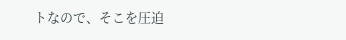トなので、そこを圧迫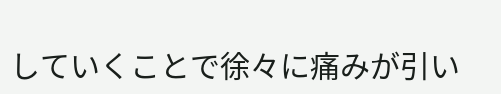していくことで徐々に痛みが引い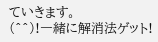ていきます。
(^^)!一緒に解消法ゲット!